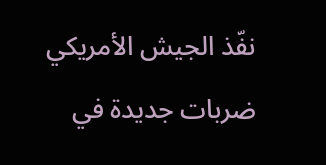نفّذ الجيش الأمريكي ضربات جديدة في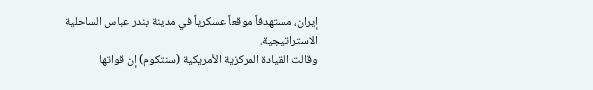إيران، مستهدفاً موقعاً عسكرياً في مدينة بندر عباس الساحلية الاستراتيجية.
وقالت القيادة المركزية الأمريكية (سنتكوم) إن قواتها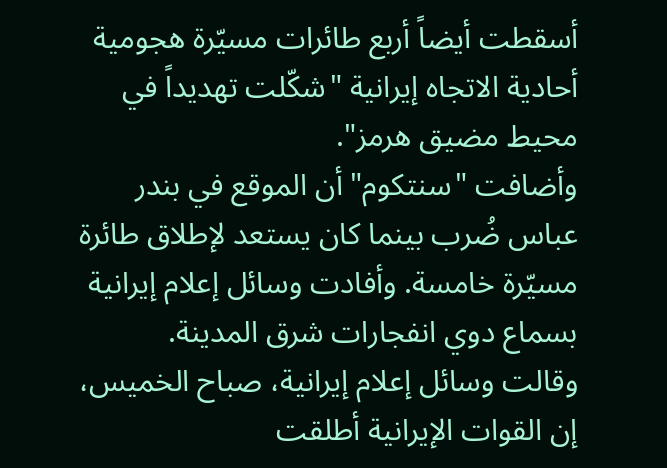أسقطت أيضاً أربع طائرات مسيّرة هجومية أحادية الاتجاه إيرانية "شكّلت تهديداً في محيط مضيق هرمز".
وأضافت "سنتكوم" أن الموقع في بندر عباس ضُرب بينما كان يستعد لإطلاق طائرة مسيّرة خامسة. وأفادت وسائل إعلام إيرانية بسماع دوي انفجارات شرق المدينة.
وقالت وسائل إعلام إيرانية، صباح الخميس، إن القوات الإيرانية أطلقت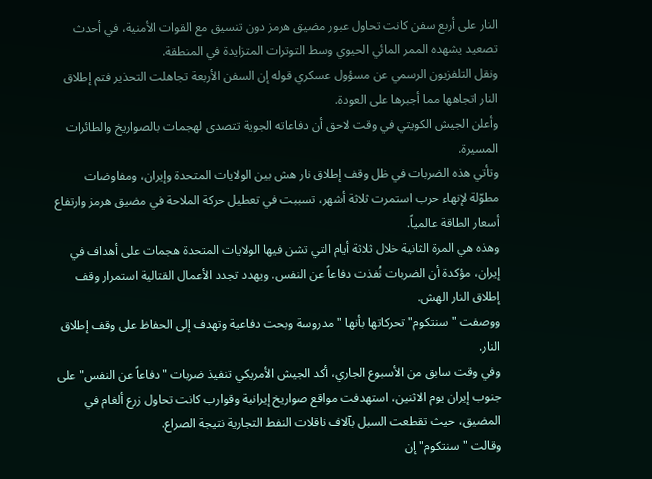النار على أربع سفن كانت تحاول عبور مضيق هرمز دون تنسيق مع القوات الأمنية، في أحدث تصعيد يشهده الممر المائي الحيوي وسط التوترات المتزايدة في المنطقة.
ونقل التلفزيون الرسمي عن مسؤول عسكري قوله إن السفن الأربعة تجاهلت التحذير فتم إطلاق النار اتجاهها مما أجبرها على العودة.
وأعلن الجيش الكويتي في وقت لاحق أن دفاعاته الجوية تتصدى لهجمات بالصواريخ والطائرات المسيرة.
وتأتي هذه الضربات في ظل وقف إطلاق نار هش بين الولايات المتحدة وإيران، ومفاوضات مطوّلة لإنهاء حرب استمرت ثلاثة أشهر، تسببت في تعطيل حركة الملاحة في مضيق هرمز وارتفاع أسعار الطاقة عالمياً.
وهذه هي المرة الثانية خلال ثلاثة أيام التي تشن فيها الولايات المتحدة هجمات على أهداف في إيران، مؤكدة أن الضربات نُفذت دفاعاً عن النفس. ويهدد تجدد الأعمال القتالية استمرار وقف إطلاق النار الهش.
ووصفت "سنتكوم" تحركاتها بأنها "مدروسة وبحت دفاعية وتهدف إلى الحفاظ على وقف إطلاق النار.
وفي وقت سابق من الأسبوع الجاري، أكد الجيش الأمريكي تنفيذ ضربات "دفاعاً عن النفس" على جنوب إيران يوم الاثنين، استهدفت مواقع صواريخ إيرانية وقوارب كانت تحاول زرع ألغام في المضيق، حيث تقطعت السبل بآلاف ناقلات النفط التجارية نتيجة الصراع.
وقالت "سنتكوم" إن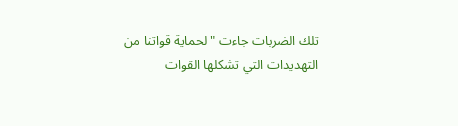تلك الضربات جاءت "لحماية قواتنا من التهديدات التي تشكلها القوات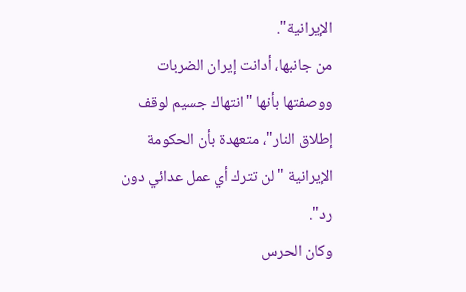الإيرانية".
من جانبها، أدانت إيران الضربات ووصفتها بأنها "انتهاك جسيم لوقف إطلاق النار"، متعهدة بأن الحكومة الإيرانية "لن تترك أي عمل عدائي دون رد".
وكان الحرس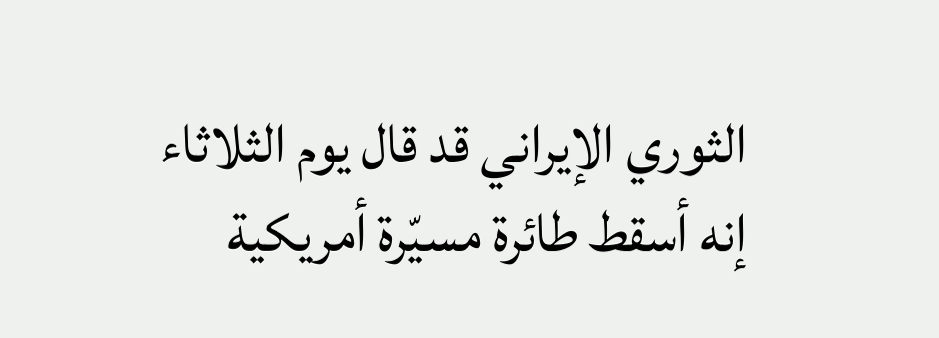الثوري الإيراني قد قال يوم الثلاثاء إنه أسقط طائرة مسيّرة أمريكية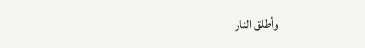وأطلق النار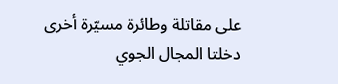على مقاتلة وطائرة مسيّرة أخرى دخلتا المجال الجوي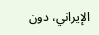الإيراني، دون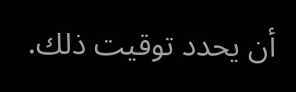أن يحدد توقيت ذلك.